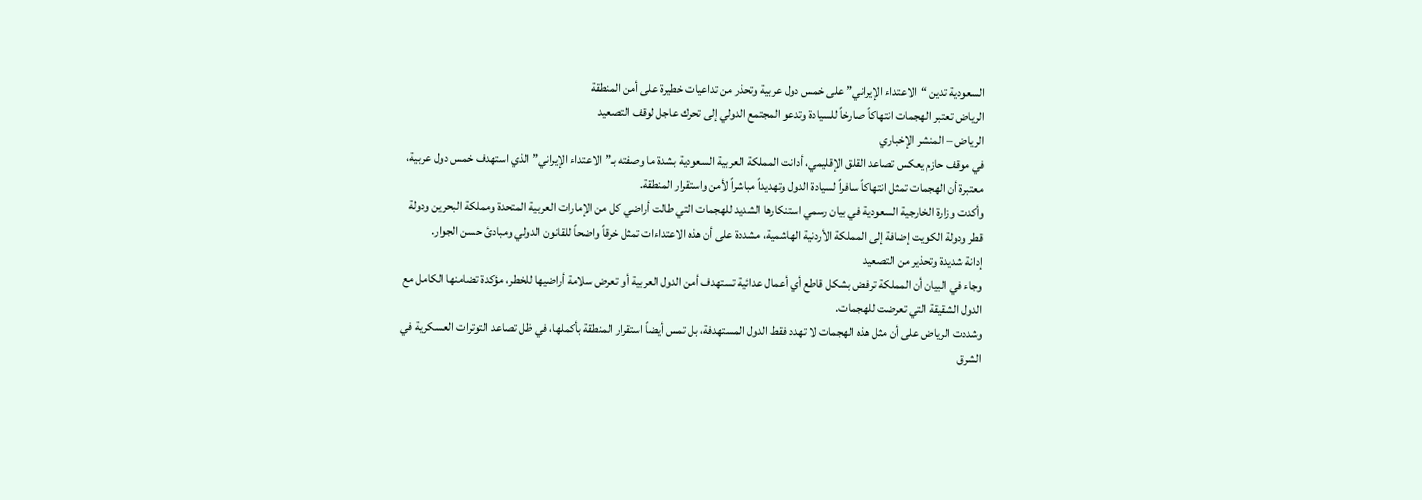السعودية تدين “الاعتداء الإيراني” على خمس دول عربية وتحذر من تداعيات خطيرة على أمن المنطقة
الرياض تعتبر الهجمات انتهاكاً صارخاً للسيادة وتدعو المجتمع الدولي إلى تحرك عاجل لوقف التصعيد
الرياض – المنشر الإخباري
في موقف حازم يعكس تصاعد القلق الإقليمي، أدانت المملكة العربية السعودية بشدة ما وصفته بـ”الاعتداء الإيراني” الذي استهدف خمس دول عربية، معتبرة أن الهجمات تمثل انتهاكاً سافراً لسيادة الدول وتهديداً مباشراً لأمن واستقرار المنطقة.
وأكدت وزارة الخارجية السعودية في بيان رسمي استنكارها الشديد للهجمات التي طالت أراضي كل من الإمارات العربية المتحدة ومملكة البحرين ودولة قطر ودولة الكويت إضافة إلى المملكة الأردنية الهاشمية، مشددة على أن هذه الاعتداءات تمثل خرقاً واضحاً للقانون الدولي ومبادئ حسن الجوار.
إدانة شديدة وتحذير من التصعيد
وجاء في البيان أن المملكة ترفض بشكل قاطع أي أعمال عدائية تستهدف أمن الدول العربية أو تعرض سلامة أراضيها للخطر، مؤكدة تضامنها الكامل مع الدول الشقيقة التي تعرضت للهجمات.
وشددت الرياض على أن مثل هذه الهجمات لا تهدد فقط الدول المستهدفة، بل تمس أيضاً استقرار المنطقة بأكملها، في ظل تصاعد التوترات العسكرية في الشرق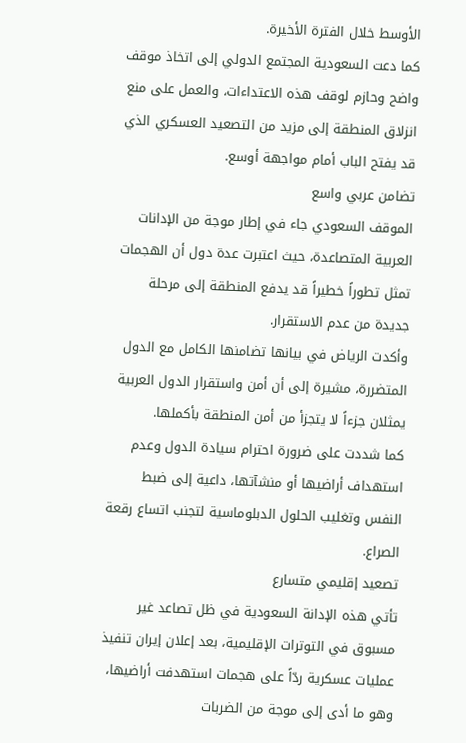الأوسط خلال الفترة الأخيرة.
كما دعت السعودية المجتمع الدولي إلى اتخاذ موقف واضح وحازم لوقف هذه الاعتداءات، والعمل على منع انزلاق المنطقة إلى مزيد من التصعيد العسكري الذي قد يفتح الباب أمام مواجهة أوسع.
تضامن عربي واسع
الموقف السعودي جاء في إطار موجة من الإدانات العربية المتصاعدة، حيث اعتبرت عدة دول أن الهجمات تمثل تطوراً خطيراً قد يدفع المنطقة إلى مرحلة جديدة من عدم الاستقرار.
وأكدت الرياض في بيانها تضامنها الكامل مع الدول المتضررة، مشيرة إلى أن أمن واستقرار الدول العربية يمثلان جزءاً لا يتجزأ من أمن المنطقة بأكملها.
كما شددت على ضرورة احترام سيادة الدول وعدم استهداف أراضيها أو منشآتها، داعية إلى ضبط النفس وتغليب الحلول الدبلوماسية لتجنب اتساع رقعة الصراع.
تصعيد إقليمي متسارع
تأتي هذه الإدانة السعودية في ظل تصاعد غير مسبوق في التوترات الإقليمية، بعد إعلان إيران تنفيذ عمليات عسكرية ردّاً على هجمات استهدفت أراضيها، وهو ما أدى إلى موجة من الضربات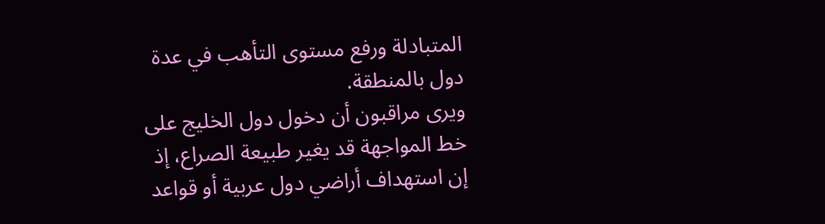المتبادلة ورفع مستوى التأهب في عدة دول بالمنطقة.
ويرى مراقبون أن دخول دول الخليج على خط المواجهة قد يغير طبيعة الصراع، إذ إن استهداف أراضي دول عربية أو قواعد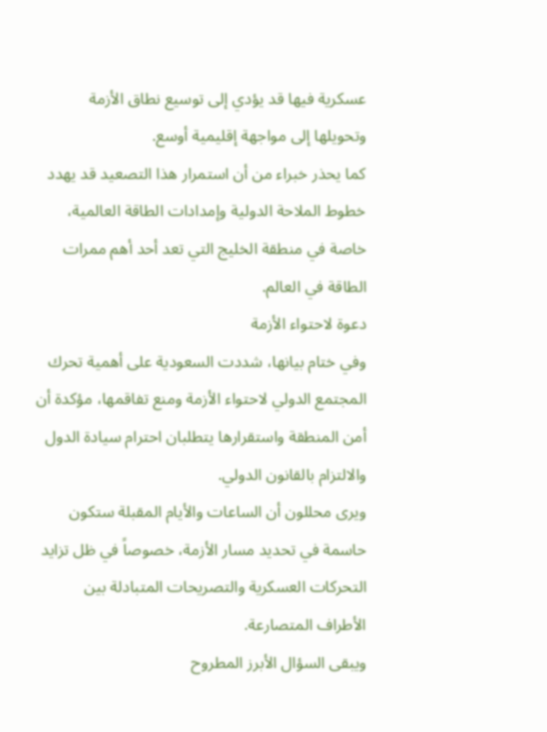عسكرية فيها قد يؤدي إلى توسيع نطاق الأزمة وتحويلها إلى مواجهة إقليمية أوسع.
كما يحذر خبراء من أن استمرار هذا التصعيد قد يهدد خطوط الملاحة الدولية وإمدادات الطاقة العالمية، خاصة في منطقة الخليج التي تعد أحد أهم ممرات الطاقة في العالم.
دعوة لاحتواء الأزمة
وفي ختام بيانها، شددت السعودية على أهمية تحرك المجتمع الدولي لاحتواء الأزمة ومنع تفاقمها، مؤكدة أن أمن المنطقة واستقرارها يتطلبان احترام سيادة الدول والالتزام بالقانون الدولي.
ويرى محللون أن الساعات والأيام المقبلة ستكون حاسمة في تحديد مسار الأزمة، خصوصاً في ظل تزايد التحركات العسكرية والتصريحات المتبادلة بين الأطراف المتصارعة.
ويبقى السؤال الأبرز المطروح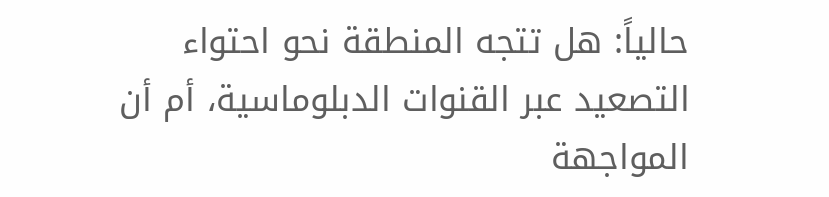حالياً: هل تتجه المنطقة نحو احتواء التصعيد عبر القنوات الدبلوماسية، أم أن المواجهة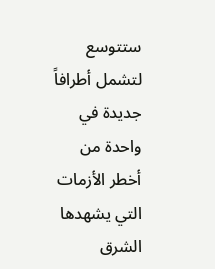ستتوسع لتشمل أطرافاً جديدة في واحدة من أخطر الأزمات التي يشهدها الشرق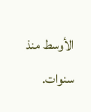الأوسط منذ سنوات.